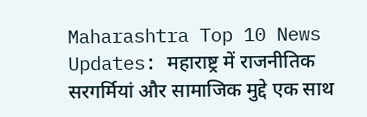Maharashtra Top 10 News Updates: महाराष्ट्र में राजनीतिक सरगर्मियां और सामाजिक मुद्दे एक साथ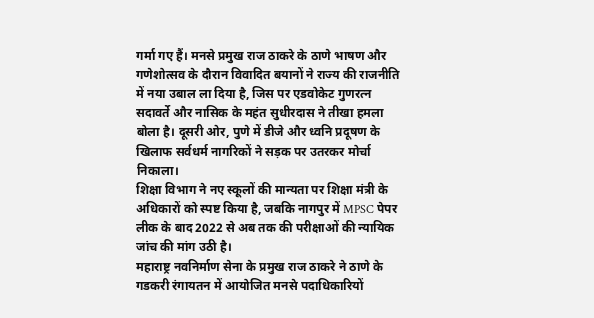गर्मा गए हैं। मनसे प्रमुख राज ठाकरे के ठाणे भाषण और गणेशोत्सव के दौरान विवादित बयानों ने राज्य की राजनीति में नया उबाल ला दिया है, जिस पर एडवोकेट गुणरत्न सदावर्ते और नासिक के महंत सुधीरदास ने तीखा हमला बोला है। दूसरी ओर, पुणे में डीजे और ध्वनि प्रदूषण के खिलाफ सर्वधर्म नागरिकों ने सड़क पर उतरकर मोर्चा निकाला।
शिक्षा विभाग ने नए स्कूलों की मान्यता पर शिक्षा मंत्री के अधिकारों को स्पष्ट किया है, जबकि नागपुर में MPSC पेपर लीक के बाद 2022 से अब तक की परीक्षाओं की न्यायिक जांच की मांग उठी है।
महाराष्ट्र नवनिर्माण सेना के प्रमुख राज ठाकरे ने ठाणे के गडकरी रंगायतन में आयोजित मनसे पदाधिकारियों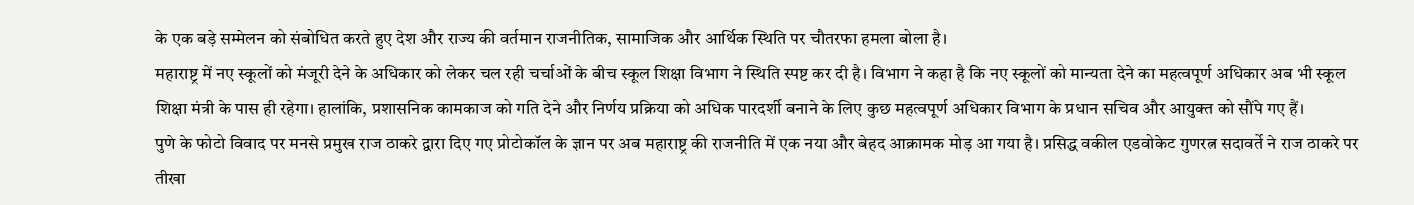के एक बड़े सम्मेलन को संबोधित करते हुए देश और राज्य की वर्तमान राजनीतिक, सामाजिक और आर्थिक स्थिति पर चौतरफा हमला बोला है।
महाराष्ट्र में नए स्कूलों को मंजूरी देने के अधिकार को लेकर चल रही चर्चाओं के बीच स्कूल शिक्षा विभाग ने स्थिति स्पष्ट कर दी है। विभाग ने कहा है कि नए स्कूलों को मान्यता देने का महत्वपूर्ण अधिकार अब भी स्कूल शिक्षा मंत्री के पास ही रहेगा। हालांकि, प्रशासनिक कामकाज को गति देने और निर्णय प्रक्रिया को अधिक पारदर्शी बनाने के लिए कुछ महत्वपूर्ण अधिकार विभाग के प्रधान सचिव और आयुक्त को सौंपे गए हैं।
पुणे के फोटो विवाद पर मनसे प्रमुख राज ठाकरे द्वारा दिए गए प्रोटोकॉल के ज्ञान पर अब महाराष्ट्र की राजनीति में एक नया और बेहद आक्रामक मोड़ आ गया है। प्रसिद्ध वकील एडवोकेट गुणरत्न सदावर्ते ने राज ठाकरे पर तीखा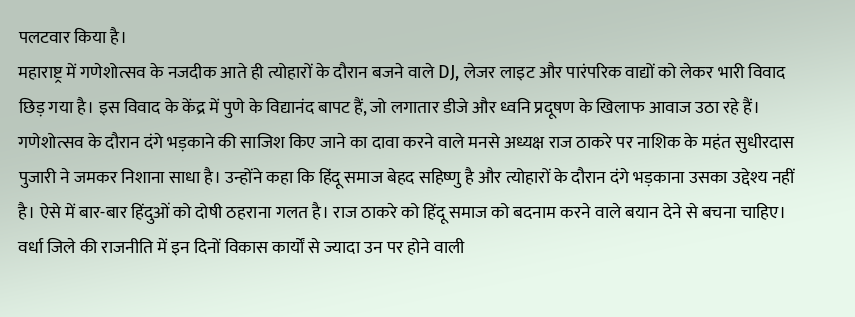पलटवार किया है।
महाराष्ट्र में गणेशोत्सव के नजदीक आते ही त्योहारों के दौरान बजने वाले DJ, लेजर लाइट और पारंपरिक वाद्यों को लेकर भारी विवाद छिड़ गया है। इस विवाद के केंद्र में पुणे के विद्यानंद बापट हैं, जो लगातार डीजे और ध्वनि प्रदूषण के खिलाफ आवाज उठा रहे हैं।
गणेशोत्सव के दौरान दंगे भड़काने की साजिश किए जाने का दावा करने वाले मनसे अध्यक्ष राज ठाकरे पर नाशिक के महंत सुधीरदास पुजारी ने जमकर निशाना साधा है। उन्होंने कहा कि हिंदू समाज बेहद सहिष्णु है और त्योहारों के दौरान दंगे भड़काना उसका उद्देश्य नहीं है। ऐसे में बार-बार हिंदुओं को दोषी ठहराना गलत है। राज ठाकरे को हिंदू समाज को बदनाम करने वाले बयान देने से बचना चाहिए।
वर्धा जिले की राजनीति में इन दिनों विकास कार्यों से ज्यादा उन पर होने वाली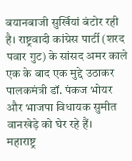बयानबाजी सुर्खियां बंटोर रही है। राष्ट्रवादी कांग्रेस पार्टी (शरद पवार गुट) के सांसद अमर काले एक के बाद एक मुद्दे उठाकर पालकमंत्री डॉ. पंकज भोयर और भाजपा विधायक सुमीत वानखेड़े को घेर रहे हैं।
महाराष्ट्र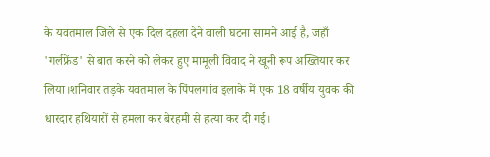के यवतमाल जिले से एक दिल दहला देने वाली घटना सामने आई है, जहाँ 'गर्लफ्रेंड' से बात करने को लेकर हुए मामूली विवाद ने खूनी रूप अख्तियार कर लिया।शनिवार तड़के यवतमाल के पिंपलगांव इलाके में एक 18 वर्षीय युवक की धारदार हथियारों से हमला कर बेरहमी से हत्या कर दी गई।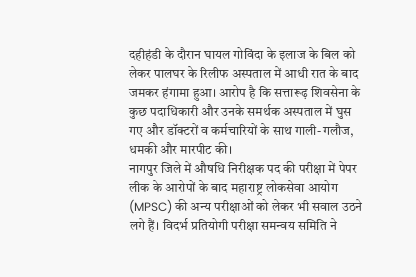दहीहंडी के दौरान घायल गोविंदा के इलाज के बिल को लेकर पालघर के रिलीफ अस्पताल में आधी रात के बाद जमकर हंगामा हुआ। आरोप है कि सत्तारूढ़ शिवसेना के कुछ पदाधिकारी और उनके समर्थक अस्पताल में घुस गए और डॉक्टरों व कर्मचारियों के साथ गाली-गलौज, धमकी और मारपीट की।
नागपुर जिले में औषधि निरीक्षक पद की परीक्षा में पेपर लीक के आरोपों के बाद महाराष्ट्र लोकसेवा आयोग (MPSC) की अन्य परीक्षाओं को लेकर भी सवाल उठने लगे हैं। विदर्भ प्रतियोगी परीक्षा समन्वय समिति ने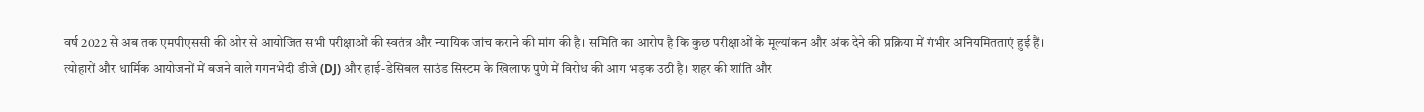वर्ष 2022 से अब तक एमपीएससी की ओर से आयोजित सभी परीक्षाओं की स्वतंत्र और न्यायिक जांच कराने की मांग की है। समिति का आरोप है कि कुछ परीक्षाओं के मूल्यांकन और अंक देने की प्रक्रिया में गंभीर अनियमितताएं हुई हैं।
त्योहारों और धार्मिक आयोजनों में बजने वाले गगनभेदी डीजे (DJ) और हाई-डेसिबल साउंड सिस्टम के खिलाफ पुणे में विरोध की आग भड़क उठी है। शहर की शांति और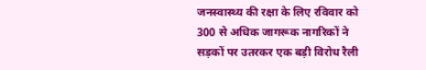जनस्वास्थ्य की रक्षा के लिए रविवार को 300 से अधिक जागरूक नागरिकों ने सड़कों पर उतरकर एक बड़ी विरोध रैली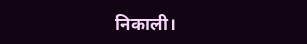निकाली।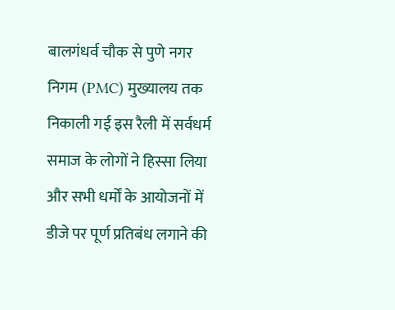बालगंधर्व चौक से पुणे नगर निगम (PMC) मुख्यालय तक निकाली गई इस रैली में सर्वधर्म समाज के लोगों ने हिस्सा लिया और सभी धर्मों के आयोजनों में डीजे पर पूर्ण प्रतिबंध लगाने की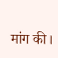मांग की।